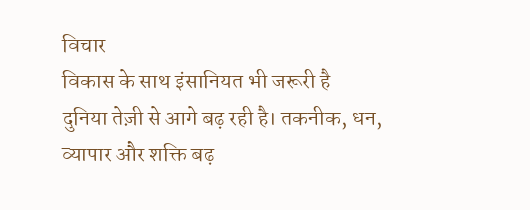विचार
विकास के साथ इंसानियत भी जरूरी है
दुनिया तेज़ी से आगे बढ़ रही है। तकनीक, धन, व्यापार और शक्ति बढ़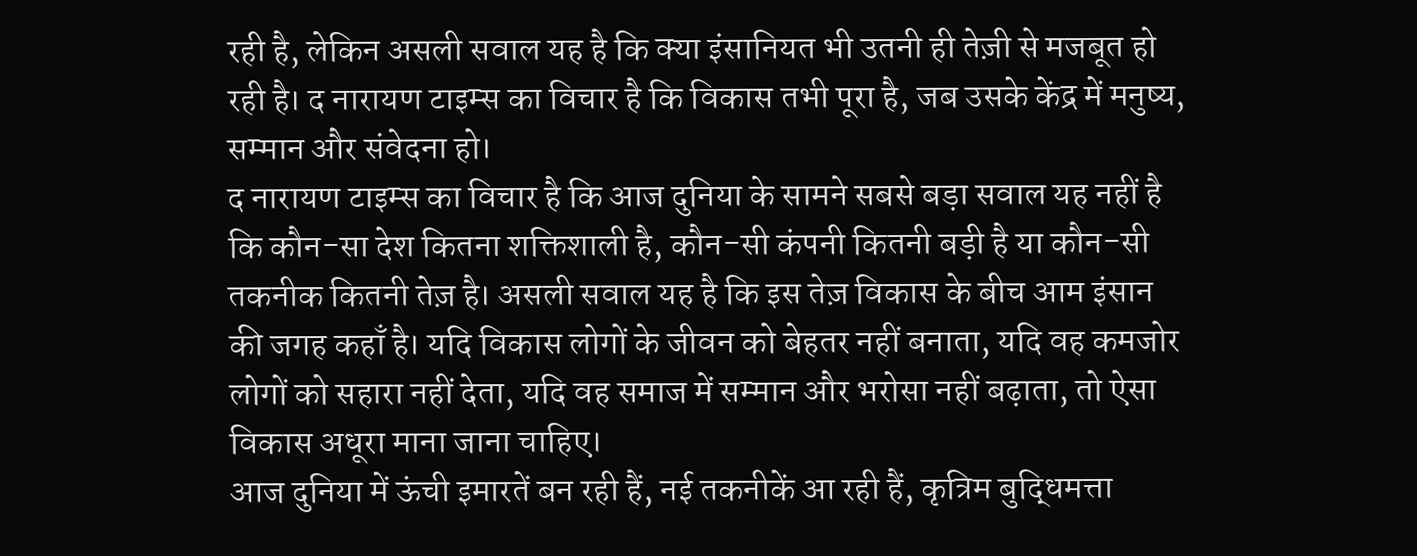रही है, लेकिन असली सवाल यह है कि क्या इंसानियत भी उतनी ही तेज़ी से मजबूत हो रही है। द नारायण टाइम्स का विचार है कि विकास तभी पूरा है, जब उसके केंद्र में मनुष्य, सम्मान और संवेदना हो।
द नारायण टाइम्स का विचार है कि आज दुनिया के सामने सबसे बड़ा सवाल यह नहीं है कि कौन-सा देश कितना शक्तिशाली है, कौन-सी कंपनी कितनी बड़ी है या कौन-सी तकनीक कितनी तेज़ है। असली सवाल यह है कि इस तेज़ विकास के बीच आम इंसान की जगह कहाँ है। यदि विकास लोगों के जीवन को बेहतर नहीं बनाता, यदि वह कमजोर लोगों को सहारा नहीं देता, यदि वह समाज में सम्मान और भरोसा नहीं बढ़ाता, तो ऐसा विकास अधूरा माना जाना चाहिए।
आज दुनिया में ऊंची इमारतें बन रही हैं, नई तकनीकें आ रही हैं, कृत्रिम बुद्धिमत्ता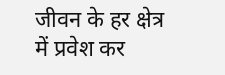जीवन के हर क्षेत्र में प्रवेश कर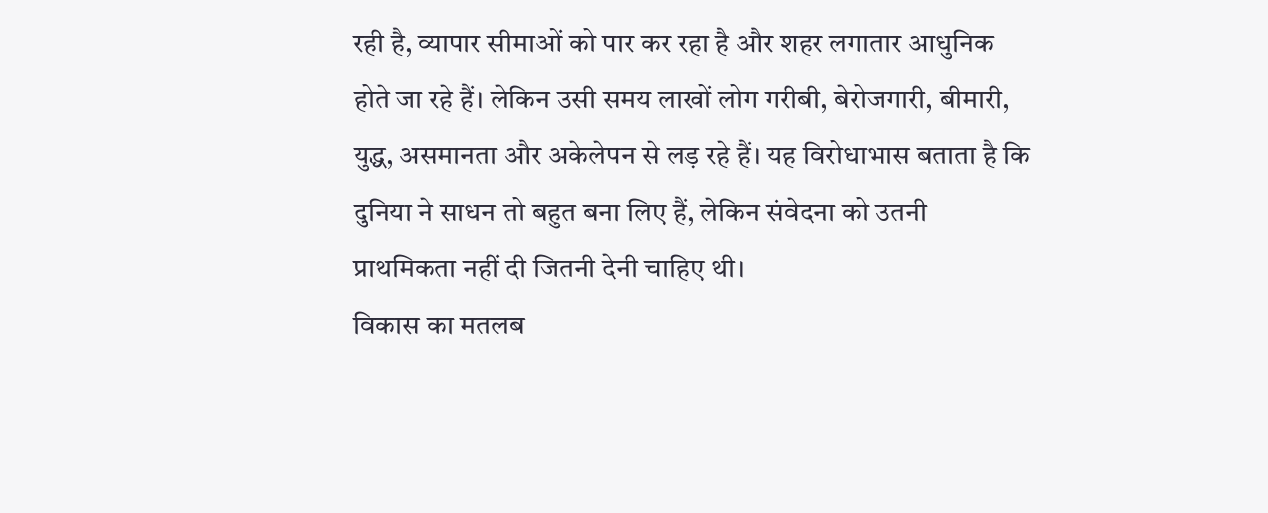रही है, व्यापार सीमाओं को पार कर रहा है और शहर लगातार आधुनिक होते जा रहे हैं। लेकिन उसी समय लाखों लोग गरीबी, बेरोजगारी, बीमारी, युद्ध, असमानता और अकेलेपन से लड़ रहे हैं। यह विरोधाभास बताता है कि दुनिया ने साधन तो बहुत बना लिए हैं, लेकिन संवेदना को उतनी प्राथमिकता नहीं दी जितनी देनी चाहिए थी।
विकास का मतलब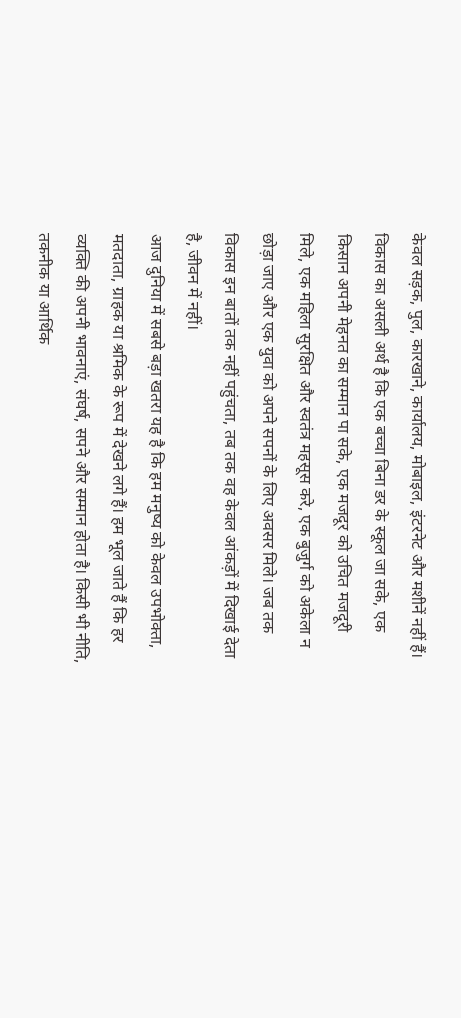केवल सड़क, पुल, कारखाने, कार्यालय, मोबाइल, इंटरनेट और मशीनें नहीं हैं। विकास का असली अर्थ है कि एक बच्चा बिना डर के स्कूल जा सके, एक किसान अपनी मेहनत का सम्मान पा सके, एक मजदूर को उचित मजदूरी मिले, एक महिला सुरक्षित और स्वतंत्र महसूस करे, एक बुजुर्ग को अकेला न छोड़ा जाए और एक युवा को अपने सपनों के लिए अवसर मिले। जब तक विकास इन बातों तक नहीं पहुंचता, तब तक वह केवल आंकड़ों में दिखाई देता है, जीवन में नहीं।
आज दुनिया में सबसे बड़ा खतरा यह है कि हम मनुष्य को केवल उपभोक्ता, मतदाता, ग्राहक या श्रमिक के रूप में देखने लगे हैं। हम भूल जाते हैं कि हर व्यक्ति की अपनी भावनाएं, संघर्ष, सपने और सम्मान होता है। किसी भी नीति, तकनीक या आर्थिक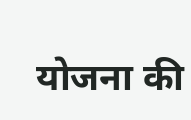योजना की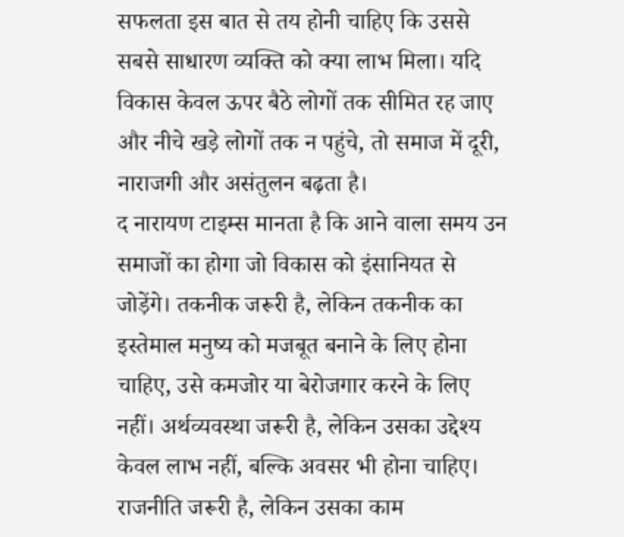सफलता इस बात से तय होनी चाहिए कि उससे सबसे साधारण व्यक्ति को क्या लाभ मिला। यदि विकास केवल ऊपर बैठे लोगों तक सीमित रह जाए और नीचे खड़े लोगों तक न पहुंचे, तो समाज में दूरी, नाराजगी और असंतुलन बढ़ता है।
द नारायण टाइम्स मानता है कि आने वाला समय उन समाजों का होगा जो विकास को इंसानियत से जोड़ेंगे। तकनीक जरूरी है, लेकिन तकनीक का इस्तेमाल मनुष्य को मजबूत बनाने के लिए होना चाहिए, उसे कमजोर या बेरोजगार करने के लिए नहीं। अर्थव्यवस्था जरूरी है, लेकिन उसका उद्देश्य केवल लाभ नहीं, बल्कि अवसर भी होना चाहिए। राजनीति जरूरी है, लेकिन उसका काम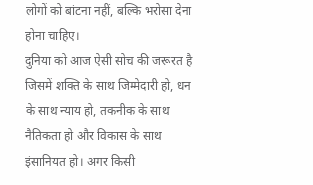लोगों को बांटना नहीं, बल्कि भरोसा देना होना चाहिए।
दुनिया को आज ऐसी सोच की जरूरत है जिसमें शक्ति के साथ जिम्मेदारी हो, धन के साथ न्याय हो, तकनीक के साथ नैतिकता हो और विकास के साथ इंसानियत हो। अगर किसी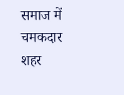समाज में चमकदार शहर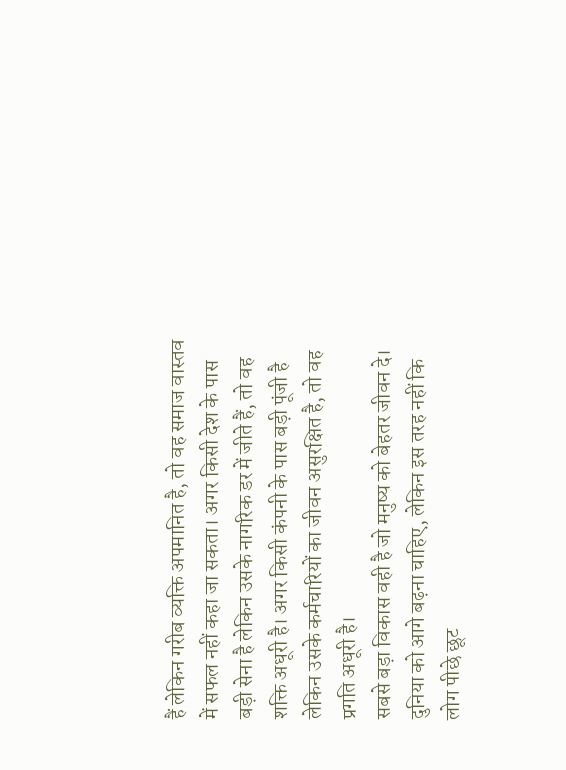हैं लेकिन गरीब व्यक्ति अपमानित है, तो वह समाज वास्तव में सफल नहीं कहा जा सकता। अगर किसी देश के पास बड़ी सेना है लेकिन उसके नागरिक डर में जीते हैं, तो वह शक्ति अधूरी है। अगर किसी कंपनी के पास बड़ी पूंजी है लेकिन उसके कर्मचारियों का जीवन असुरक्षित है, तो वह प्रगति अधूरी है।
सबसे बड़ा विकास वही है जो मनुष्य को बेहतर जीवन दे। दुनिया को आगे बढ़ना चाहिए, लेकिन इस तरह नहीं कि लोग पीछे छूट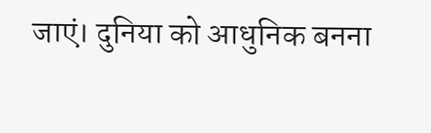जाएं। दुनिया को आधुनिक बनना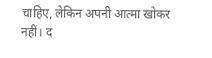चाहिए, लेकिन अपनी आत्मा खोकर नहीं। द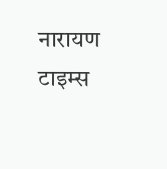नारायण टाइम्स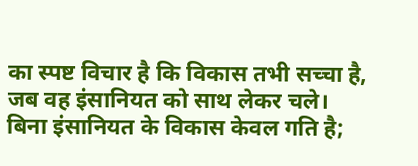का स्पष्ट विचार है कि विकास तभी सच्चा है, जब वह इंसानियत को साथ लेकर चले। बिना इंसानियत के विकास केवल गति है;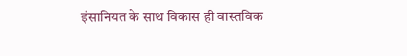इंसानियत के साथ विकास ही वास्तविक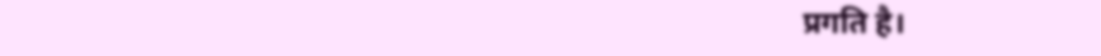प्रगति है।